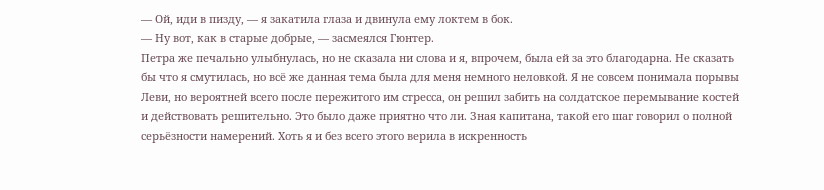— Ой, иди в пизду, — я закатила глаза и двинула ему локтем в бок.
— Ну вот, как в старые добрые, — засмеялся Гюнтер.
Петра же печально улыбнулась, но не сказала ни слова и я, впрочем, была ей за это благодарна. Не сказать бы что я смутилась, но всё же данная тема была для меня немного неловкой. Я не совсем понимала порывы Леви, но вероятней всего после пережитого им стресса, он решил забить на солдатское перемывание костей и действовать решительно. Это было даже приятно что ли. Зная капитана, такой его шаг говорил о полной серьёзности намерений. Хоть я и без всего этого верила в искренность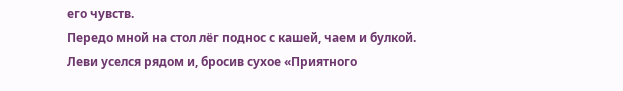его чувств.
Передо мной на стол лёг поднос с кашей, чаем и булкой. Леви уселся рядом и, бросив сухое «Приятного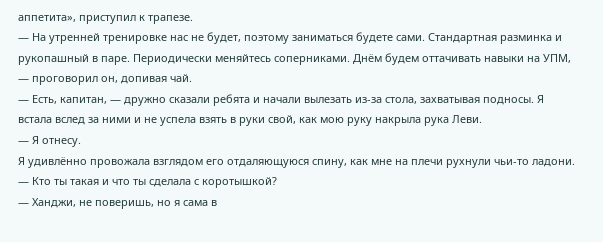аппетита», приступил к трапезе.
— На утренней тренировке нас не будет, поэтому заниматься будете сами. Стандартная разминка и рукопашный в паре. Периодически меняйтесь соперниками. Днём будем оттачивать навыки на УПМ, — проговорил он, допивая чай.
— Есть, капитан, — дружно сказали ребята и начали вылезать из-за стола, захватывая подносы. Я встала вслед за ними и не успела взять в руки свой, как мою руку накрыла рука Леви.
— Я отнесу.
Я удивлённо провожала взглядом его отдаляющуюся спину, как мне на плечи рухнули чьи-то ладони.
— Кто ты такая и что ты сделала с коротышкой?
— Ханджи, не поверишь, но я сама в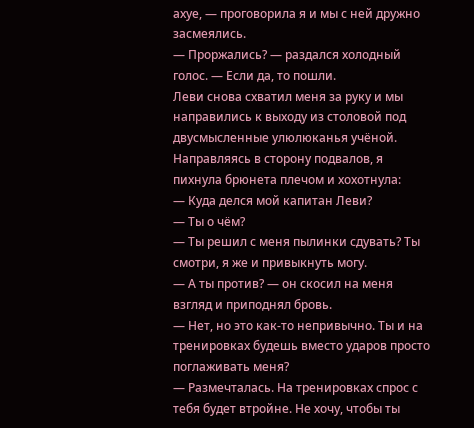ахуе, — проговорила я и мы с ней дружно засмеялись.
— Проржались? — раздался холодный голос. — Если да, то пошли.
Леви снова схватил меня за руку и мы направились к выходу из столовой под двусмысленные улюлюканья учёной. Направляясь в сторону подвалов, я пихнула брюнета плечом и хохотнула:
— Куда делся мой капитан Леви?
— Ты о чём?
— Ты решил с меня пылинки сдувать? Ты смотри, я же и привыкнуть могу.
— А ты против? — он скосил на меня взгляд и приподнял бровь.
— Нет, но это как-то непривычно. Ты и на тренировках будешь вместо ударов просто поглаживать меня?
— Размечталась. На тренировках спрос с тебя будет втройне. Не хочу, чтобы ты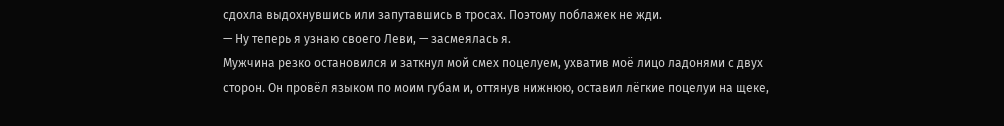сдохла выдохнувшись или запутавшись в тросах. Поэтому поблажек не жди.
— Ну теперь я узнаю своего Леви, — засмеялась я.
Мужчина резко остановился и заткнул мой смех поцелуем, ухватив моё лицо ладонями с двух сторон. Он провёл языком по моим губам и, оттянув нижнюю, оставил лёгкие поцелуи на щеке,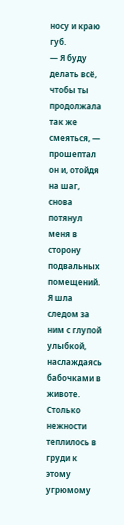носу и краю губ.
— Я буду делать всё, чтобы ты продолжала так же смеяться, — прошептал он и, отойдя на шаг, снова потянул меня в сторону подвальных помещений.
Я шла следом за ним с глупой улыбкой, наслаждаясь бабочками в животе. Столько нежности теплилось в груди к этому угрюмому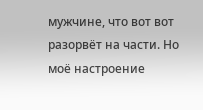мужчине, что вот вот разорвёт на части. Но моё настроение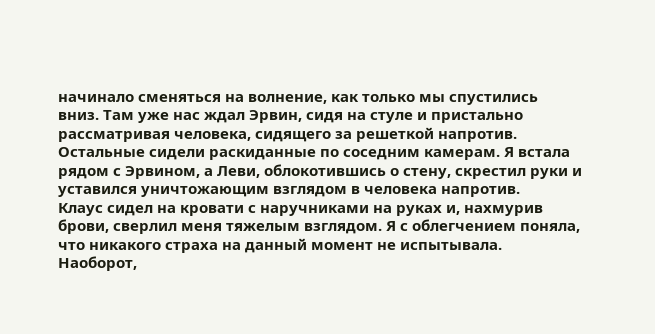начинало сменяться на волнение, как только мы спустились вниз. Там уже нас ждал Эрвин, сидя на стуле и пристально рассматривая человека, сидящего за решеткой напротив. Остальные сидели раскиданные по соседним камерам. Я встала рядом с Эрвином, а Леви, облокотившись о стену, скрестил руки и уставился уничтожающим взглядом в человека напротив.
Клаус сидел на кровати с наручниками на руках и, нахмурив брови, сверлил меня тяжелым взглядом. Я с облегчением поняла, что никакого страха на данный момент не испытывала. Наоборот,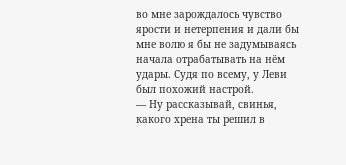во мне зарождалось чувство ярости и нетерпения и дали бы мне волю я бы не задумываясь начала отрабатывать на нём удары. Судя по всему, у Леви был похожий настрой.
— Ну рассказывай, свинья, какого хрена ты решил в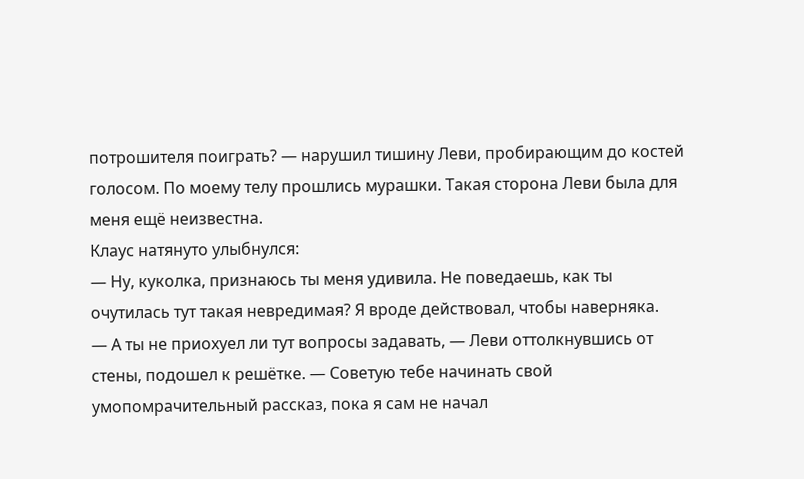потрошителя поиграть? — нарушил тишину Леви, пробирающим до костей голосом. По моему телу прошлись мурашки. Такая сторона Леви была для меня ещё неизвестна.
Клаус натянуто улыбнулся:
— Ну, куколка, признаюсь ты меня удивила. Не поведаешь, как ты очутилась тут такая невредимая? Я вроде действовал, чтобы наверняка.
— А ты не приохуел ли тут вопросы задавать, — Леви оттолкнувшись от стены, подошел к решётке. — Советую тебе начинать свой умопомрачительный рассказ, пока я сам не начал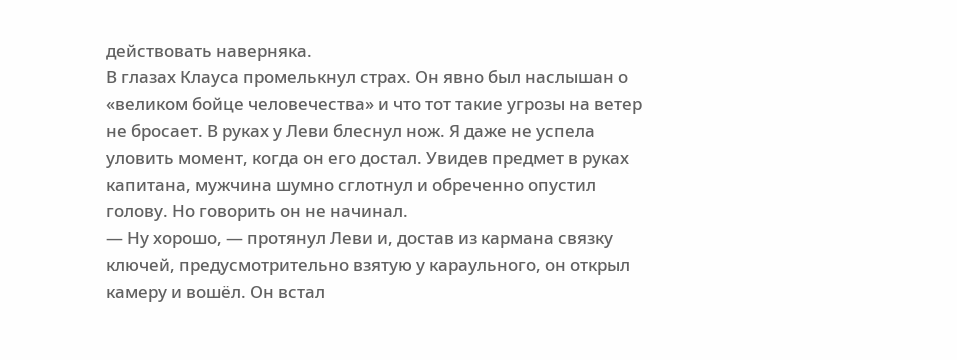действовать наверняка.
В глазах Клауса промелькнул страх. Он явно был наслышан о «великом бойце человечества» и что тот такие угрозы на ветер не бросает. В руках у Леви блеснул нож. Я даже не успела уловить момент, когда он его достал. Увидев предмет в руках капитана, мужчина шумно сглотнул и обреченно опустил голову. Но говорить он не начинал.
— Ну хорошо, — протянул Леви и, достав из кармана связку ключей, предусмотрительно взятую у караульного, он открыл камеру и вошёл. Он встал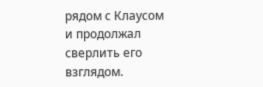рядом с Клаусом и продолжал сверлить его взглядом.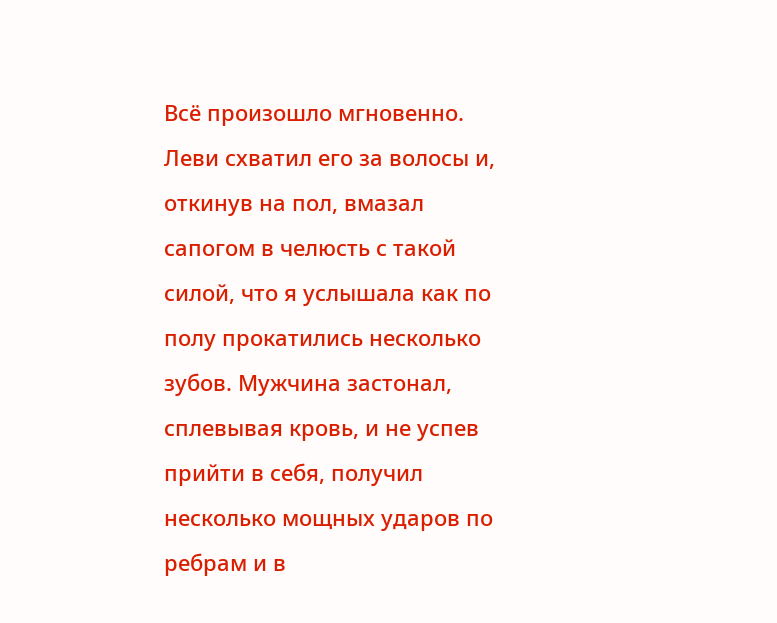Всё произошло мгновенно. Леви схватил его за волосы и, откинув на пол, вмазал сапогом в челюсть с такой силой, что я услышала как по полу прокатились несколько зубов. Мужчина застонал, сплевывая кровь, и не успев прийти в себя, получил несколько мощных ударов по ребрам и в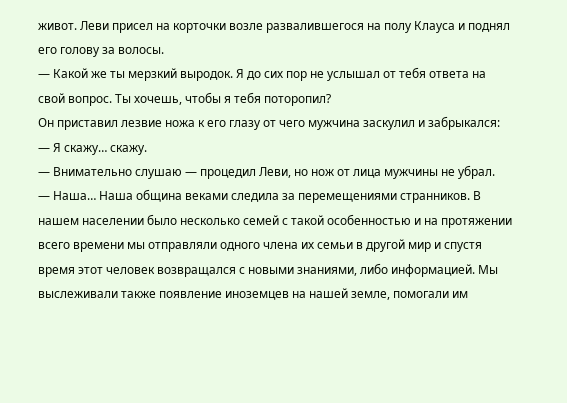живот. Леви присел на корточки возле развалившегося на полу Клауса и поднял его голову за волосы.
— Какой же ты мерзкий выродок. Я до сих пор не услышал от тебя ответа на свой вопрос. Ты хочешь, чтобы я тебя поторопил?
Он приставил лезвие ножа к его глазу от чего мужчина заскулил и забрыкался:
— Я скажу… скажу.
— Внимательно слушаю — процедил Леви, но нож от лица мужчины не убрал.
— Наша… Наша община веками следила за перемещениями странников. В нашем населении было несколько семей с такой особенностью и на протяжении всего времени мы отправляли одного члена их семьи в другой мир и спустя время этот человек возвращался с новыми знаниями, либо информацией. Мы выслеживали также появление иноземцев на нашей земле, помогали им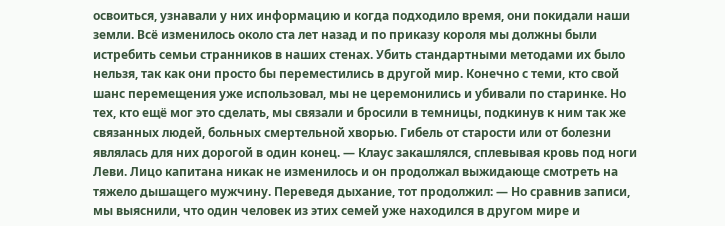освоиться, узнавали у них информацию и когда подходило время, они покидали наши земли. Всё изменилось около ста лет назад и по приказу короля мы должны были истребить семьи странников в наших стенах. Убить стандартными методами их было нельзя, так как они просто бы переместились в другой мир. Конечно с теми, кто свой шанс перемещения уже использовал, мы не церемонились и убивали по старинке. Но тех, кто ещё мог это сделать, мы связали и бросили в темницы, подкинув к ним так же связанных людей, больных смертельной хворью. Гибель от старости или от болезни являлась для них дорогой в один конец. — Клаус закашлялся, сплевывая кровь под ноги Леви. Лицо капитана никак не изменилось и он продолжал выжидающе смотреть на тяжело дышащего мужчину. Переведя дыхание, тот продолжил: — Но сравнив записи, мы выяснили, что один человек из этих семей уже находился в другом мире и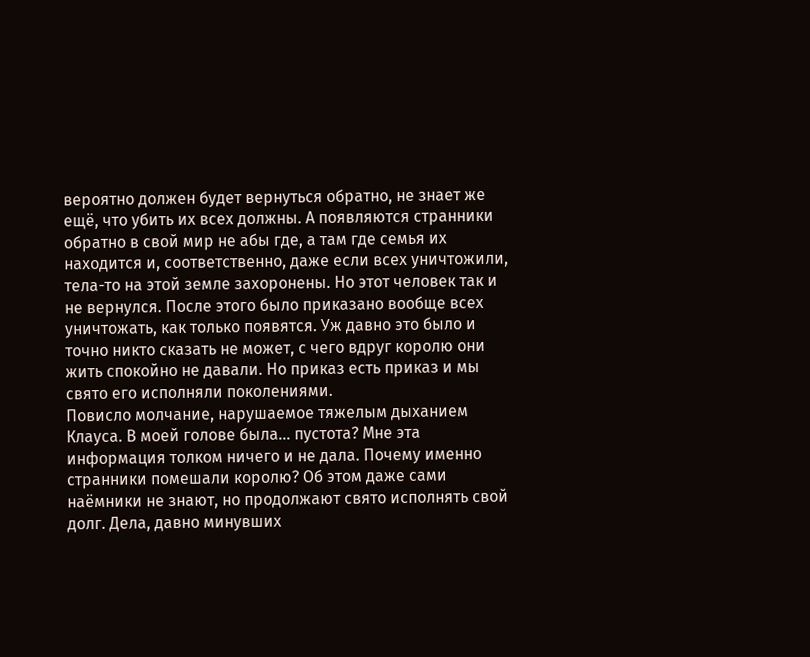вероятно должен будет вернуться обратно, не знает же ещё, что убить их всех должны. А появляются странники обратно в свой мир не абы где, а там где семья их находится и, соответственно, даже если всех уничтожили, тела-то на этой земле захоронены. Но этот человек так и не вернулся. После этого было приказано вообще всех уничтожать, как только появятся. Уж давно это было и точно никто сказать не может, с чего вдруг королю они жить спокойно не давали. Но приказ есть приказ и мы свято его исполняли поколениями.
Повисло молчание, нарушаемое тяжелым дыханием Клауса. В моей голове была… пустота? Мне эта информация толком ничего и не дала. Почему именно странники помешали королю? Об этом даже сами наёмники не знают, но продолжают свято исполнять свой долг. Дела, давно минувших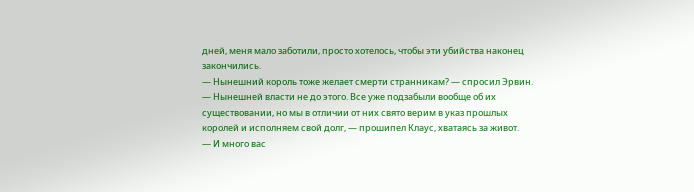дней, меня мало заботили, просто хотелось, чтобы эти убийства наконец закончились.
— Нынешний король тоже желает смерти странникам? — спросил Эрвин.
— Нынешней власти не до этого. Все уже подзабыли вообще об их существовании, но мы в отличии от них свято верим в указ прошлых королей и исполняем свой долг, — прошипел Клаус, хватаясь за живот.
— И много вас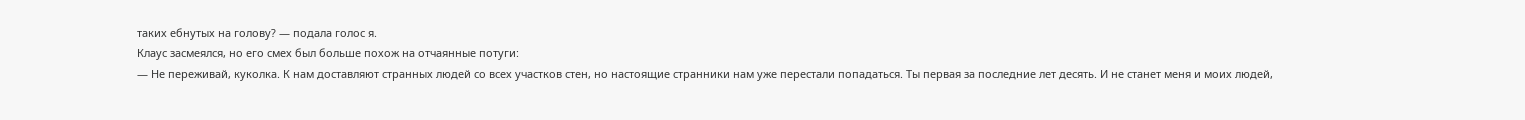таких ебнутых на голову? — подала голос я.
Клаус засмеялся, но его смех был больше похож на отчаянные потуги:
— Не переживай, куколка. К нам доставляют странных людей со всех участков стен, но настоящие странники нам уже перестали попадаться. Ты первая за последние лет десять. И не станет меня и моих людей,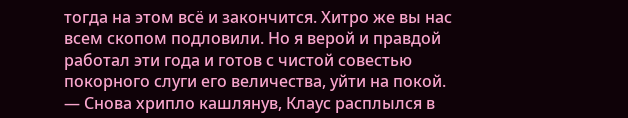тогда на этом всё и закончится. Хитро же вы нас всем скопом подловили. Но я верой и правдой работал эти года и готов с чистой совестью покорного слуги его величества, уйти на покой. — Снова хрипло кашлянув, Клаус расплылся в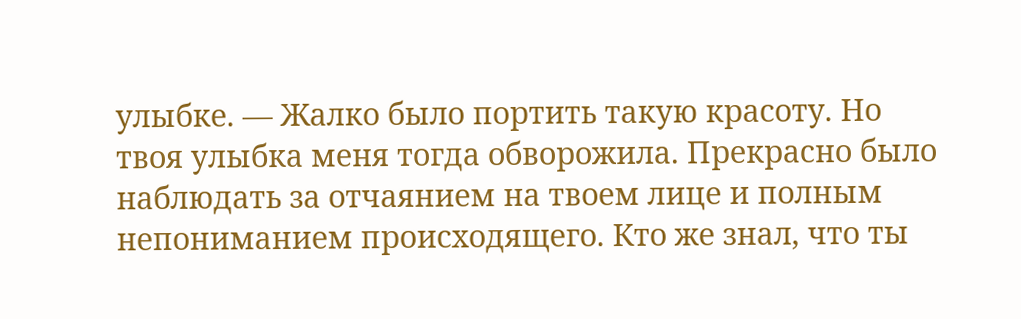улыбке. — Жалко было портить такую красоту. Но твоя улыбка меня тогда обворожила. Прекрасно было наблюдать за отчаянием на твоем лице и полным непониманием происходящего. Кто же знал, что ты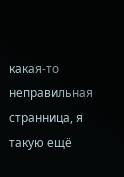какая-то неправильная странница, я такую ещё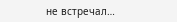не встречал…